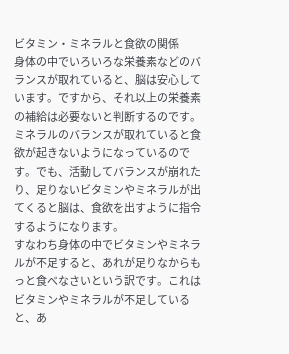ビタミン・ミネラルと食欲の関係
身体の中でいろいろな栄養素などのバランスが取れていると、脳は安心しています。ですから、それ以上の栄養素の補給は必要ないと判断するのです。ミネラルのバランスが取れていると食欲が起きないようになっているのです。でも、活動してバランスが崩れたり、足りないビタミンやミネラルが出てくると脳は、食欲を出すように指令するようになります。
すなわち身体の中でビタミンやミネラルが不足すると、あれが足りなからもっと食べなさいという訳です。これはビタミンやミネラルが不足していると、あ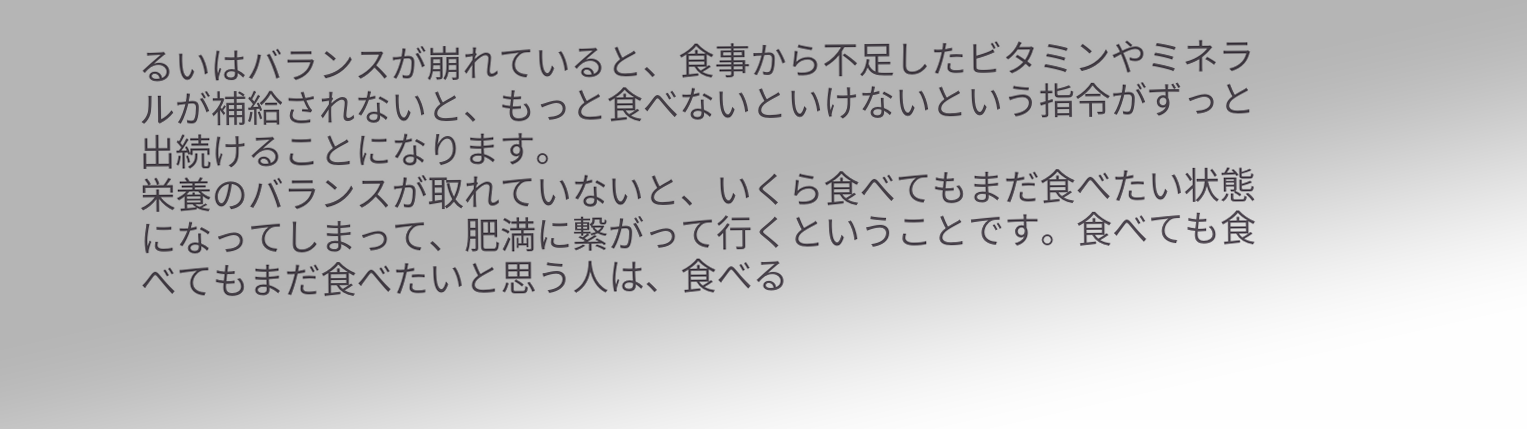るいはバランスが崩れていると、食事から不足したビタミンやミネラルが補給されないと、もっと食べないといけないという指令がずっと出続けることになります。
栄養のバランスが取れていないと、いくら食べてもまだ食べたい状態になってしまって、肥満に繋がって行くということです。食べても食べてもまだ食べたいと思う人は、食べる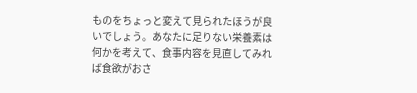ものをちょっと変えて見られたほうが良いでしょう。あなたに足りない栄養素は何かを考えて、食事内容を見直してみれば食欲がおさ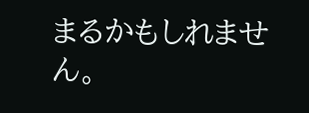まるかもしれません。